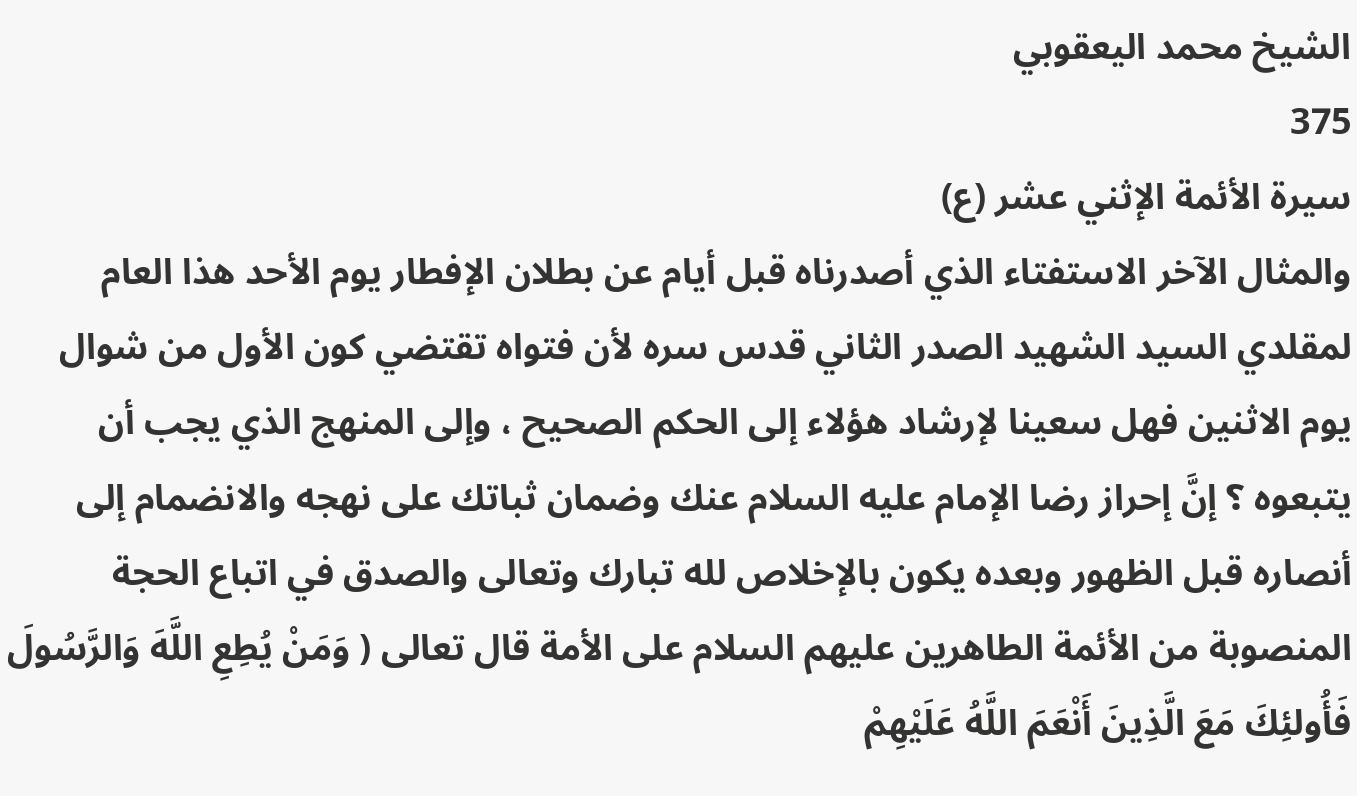الشيخ محمد اليعقوبي
375
سيرة الأئمة الإثني عشر (ع)
والمثال الآخر الاستفتاء الذي أصدرناه قبل أيام عن بطلان الإفطار يوم الأحد هذا العام لمقلدي السيد الشهيد الصدر الثاني قدس سره لأن فتواه تقتضي كون الأول من شوال يوم الاثنين فهل سعينا لإرشاد هؤلاء إلى الحكم الصحيح ، وإلى المنهج الذي يجب أن يتبعوه ؟ إنَّ إحراز رضا الإمام عليه السلام عنك وضمان ثباتك على نهجه والانضمام إلى أنصاره قبل الظهور وبعده يكون بالإخلاص لله تبارك وتعالى والصدق في اتباع الحجة المنصوبة من الأئمة الطاهرين عليهم السلام على الأمة قال تعالى ( وَمَنْ يُطِعِ اللَّهَ وَالرَّسُولَ فَأُولئِكَ مَعَ الَّذِينَ أَنْعَمَ اللَّهُ عَلَيْهِمْ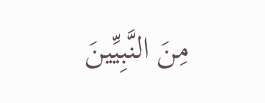مِنَ النَّبِيِّينَ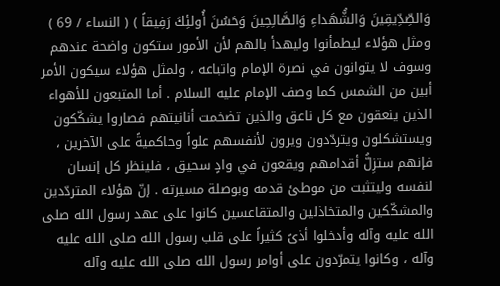وَالصِّدِّيقِينَ وَالشُّهَداءِ وَالصَّالِحِينَ وَحَسُنَ أُولئِكَ رَفِيقاً ) ( النساء / 69 ) ومثل هؤلاء ليطمأنوا وليهدأ بالهم لأن الأمور ستكون واضحة عندهم وسوف لا يتوانون في نصرة الإمام واتباعه ، ولمثل هؤلاء سيكون الأمر أبين من الشمس كما وصف الإمام عليه السلام . أما المتبعون للأهواء الذين ينعقون مع كل ناعق والذين تضخمت أنانيتهم فصاروا يشكّكون ويستشكلون ويتردّدون ويرون لأنفسهم علواً وحاكميةً على الآخرين ، فإنهم ستزِلُّ أقدامهم ويقعون في وادٍ سحيق ، فلينظر كل إنسان لنفسه وليتثبت من موطئ قدمه وبوصلة مسيرته . إنّ هؤلاء المتردّدين والمشكّكين والمتخاذلين والمتقاعسين كانوا على عهد رسول الله صلى الله عليه وآله وأدخلوا أذىً كثيراً على قلب رسول الله صلى الله عليه وآله ، وكانوا يتمرّدون على أوامر رسول الله صلى الله عليه وآله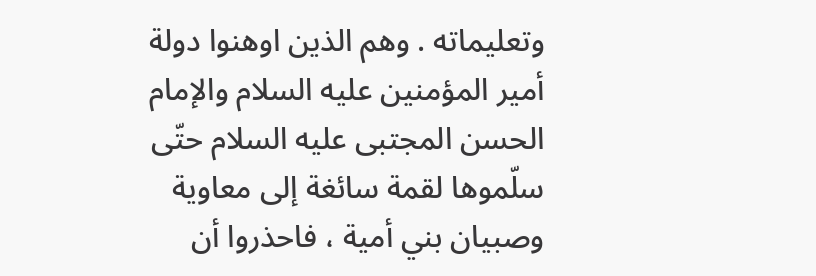وتعليماته . وهم الذين اوهنوا دولة أمير المؤمنين عليه السلام والإمام الحسن المجتبى عليه السلام حتّى سلّموها لقمة سائغة إلى معاوية وصبيان بني أمية ، فاحذروا أن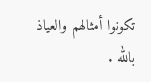تكونوا أمثالهم والعياذ بالله .